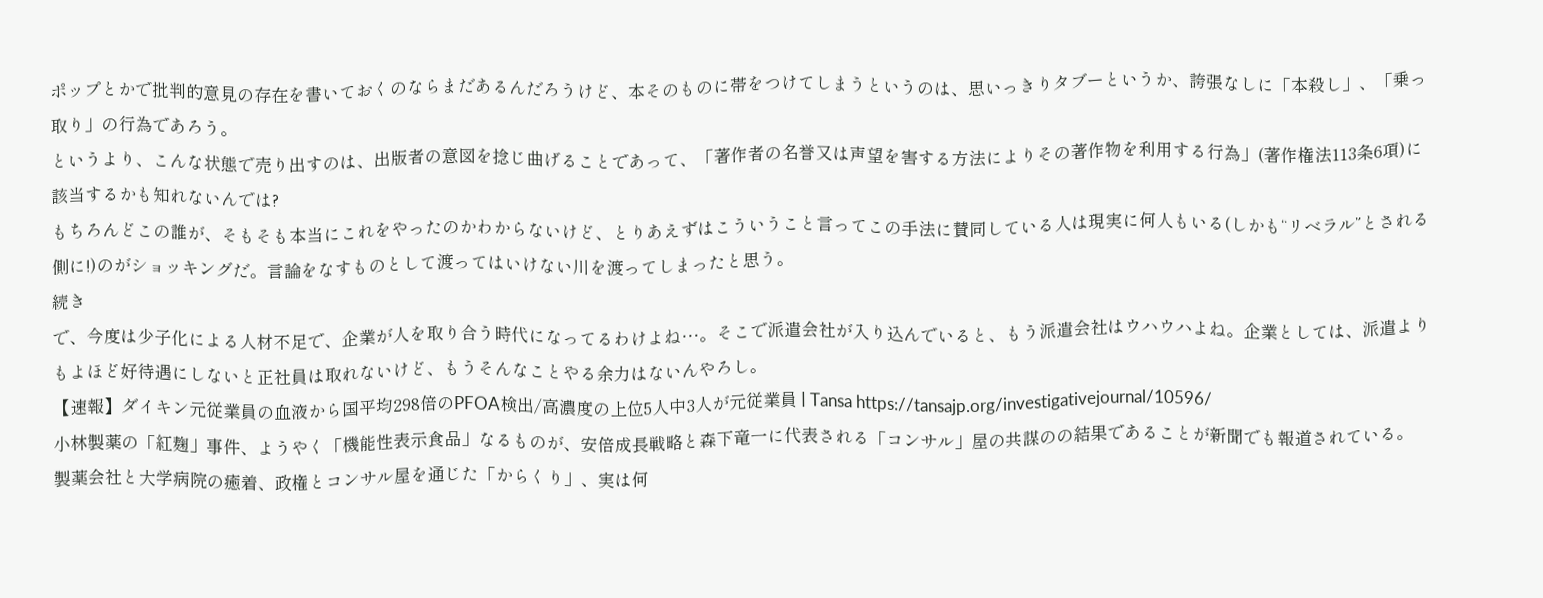ポップとかで批判的意見の存在を書いておくのならまだあるんだろうけど、本そのものに帯をつけてしまうというのは、思いっきりタブーというか、誇張なしに「本殺し」、「乗っ取り」の行為であろう。
というより、こんな状態で売り出すのは、出版者の意図を捻じ曲げることであって、「著作者の名誉又は声望を害する方法によりその著作物を利用する行為」(著作権法113条6項)に該当するかも知れないんでは?
もちろんどこの誰が、そもそも本当にこれをやったのかわからないけど、とりあえずはこういうこと言ってこの手法に賛同している人は現実に何人もいる(しかも“リベラル”とされる側に!)のがショッキングだ。言論をなすものとして渡ってはいけない川を渡ってしまったと思う。
続き
で、今度は少子化による人材不足で、企業が人を取り合う時代になってるわけよね…。そこで派遣会社が入り込んでいると、もう派遣会社はウハウハよね。企業としては、派遣よりもよほど好待遇にしないと正社員は取れないけど、もうそんなことやる余力はないんやろし。
【速報】ダイキン元従業員の血液から国平均298倍のPFOA検出/高濃度の上位5人中3人が元従業員 | Tansa https://tansajp.org/investigativejournal/10596/
小林製薬の「紅麹」事件、ようやく「機能性表示食品」なるものが、安倍成長戦略と森下竜一に代表される「コンサル」屋の共謀のの結果であることが新聞でも報道されている。
製薬会社と大学病院の癒着、政権とコンサル屋を通じた「からくり」、実は何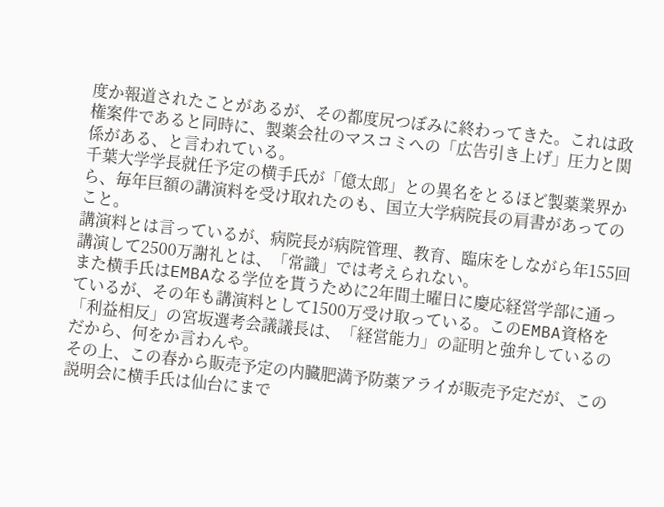度か報道されたことがあるが、その都度尻つぼみに終わってきた。これは政権案件であると同時に、製薬会社のマスコミへの「広告引き上げ」圧力と関係がある、と言われている。
千葉大学学長就任予定の横手氏が「億太郎」との異名をとるほど製薬業界から、毎年巨額の講演料を受け取れたのも、国立大学病院長の肩書があってのこと。
講演料とは言っているが、病院長が病院管理、教育、臨床をしながら年155回講演して2500万謝礼とは、「常識」では考えられない。
また横手氏はEMBAなる学位を貰うために2年間土曜日に慶応経営学部に通っているが、その年も講演料として1500万受け取っている。このEMBA資格を「利益相反」の宮坂選考会議議長は、「経営能力」の証明と強弁しているのだから、何をか言わんや。
その上、この春から販売予定の内臓肥満予防薬アライが販売予定だが、この説明会に横手氏は仙台にまで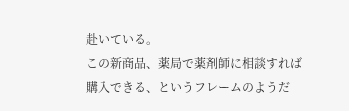赴いている。
この新商品、薬局で薬剤師に相談すれば購入できる、というフレームのようだ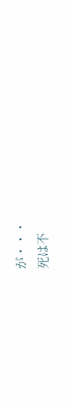が・・・
死は不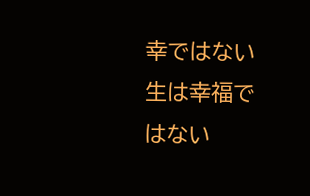幸ではない 生は幸福ではない